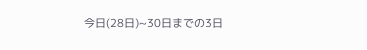今日(28日)~30日までの3日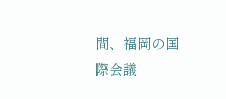間、福岡の国際会議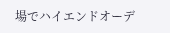場でハイエンドオーデ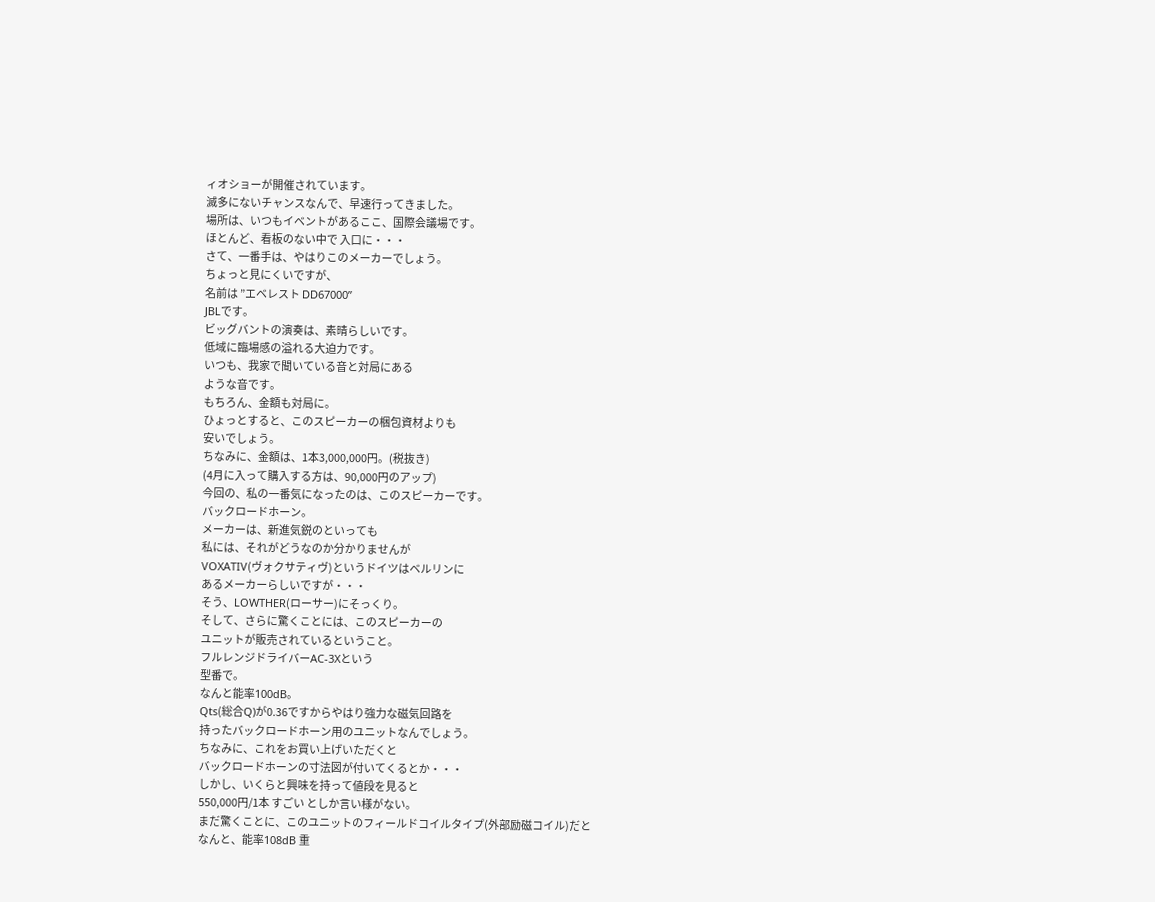ィオショーが開催されています。
滅多にないチャンスなんで、早速行ってきました。
場所は、いつもイベントがあるここ、国際会議場です。
ほとんど、看板のない中で 入口に・・・
さて、一番手は、やはりこのメーカーでしょう。
ちょっと見にくいですが、
名前は ”エベレスト DD67000”
JBLです。
ビッグバントの演奏は、素晴らしいです。
低域に臨場感の溢れる大迫力です。
いつも、我家で聞いている音と対局にある
ような音です。
もちろん、金額も対局に。
ひょっとすると、このスピーカーの梱包資材よりも
安いでしょう。
ちなみに、金額は、1本3,000,000円。(税抜き)
(4月に入って購入する方は、90,000円のアップ)
今回の、私の一番気になったのは、このスピーカーです。
バックロードホーン。
メーカーは、新進気鋭のといっても
私には、それがどうなのか分かりませんが
VOXATIV(ヴォクサティヴ)というドイツはベルリンに
あるメーカーらしいですが・・・
そう、LOWTHER(ローサー)にそっくり。
そして、さらに驚くことには、このスピーカーの
ユニットが販売されているということ。
フルレンジドライバーAC-3Xという
型番で。
なんと能率100dB。
Qts(総合Q)が0.36ですからやはり強力な磁気回路を
持ったバックロードホーン用のユニットなんでしょう。
ちなみに、これをお買い上げいただくと
バックロードホーンの寸法図が付いてくるとか・・・
しかし、いくらと興味を持って値段を見ると
550,000円/1本 すごい としか言い様がない。
まだ驚くことに、このユニットのフィールドコイルタイプ(外部励磁コイル)だと
なんと、能率108dB 重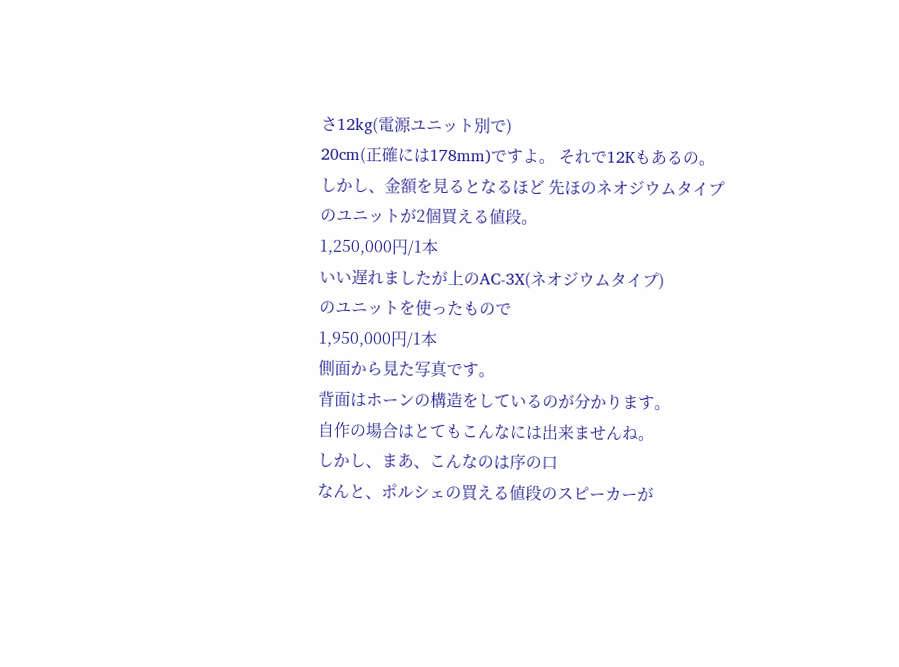さ12kg(電源ユニット別で)
20cm(正確には178mm)ですよ。 それで12Kもあるの。
しかし、金額を見るとなるほど 先ほのネオジウムタイプのユニットが2個買える値段。
1,250,000円/1本
いい遅れましたが上のAC-3X(ネオジウムタイプ)
のユニットを使ったもので
1,950,000円/1本
側面から見た写真です。
背面はホーンの構造をしているのが分かります。
自作の場合はとてもこんなには出来ませんね。
しかし、まあ、こんなのは序の口
なんと、ポルシェの買える値段のスピーカーが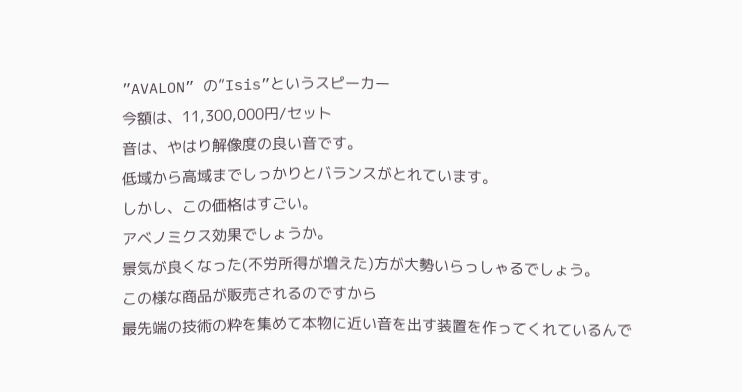”AVALON” の”Isis”というスピーカー
今額は、11,300,000円/セット
音は、やはり解像度の良い音です。
低域から高域までしっかりとバランスがとれています。
しかし、この価格はすごい。
アベノミクス効果でしょうか。
景気が良くなった(不労所得が増えた)方が大勢いらっしゃるでしょう。
この様な商品が販売されるのですから
最先端の技術の粋を集めて本物に近い音を出す装置を作ってくれているんで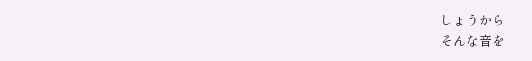しょうから
そんな音を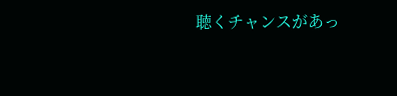聴くチャンスがあっ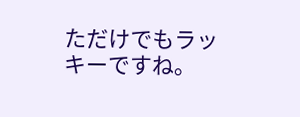ただけでもラッキーですね。